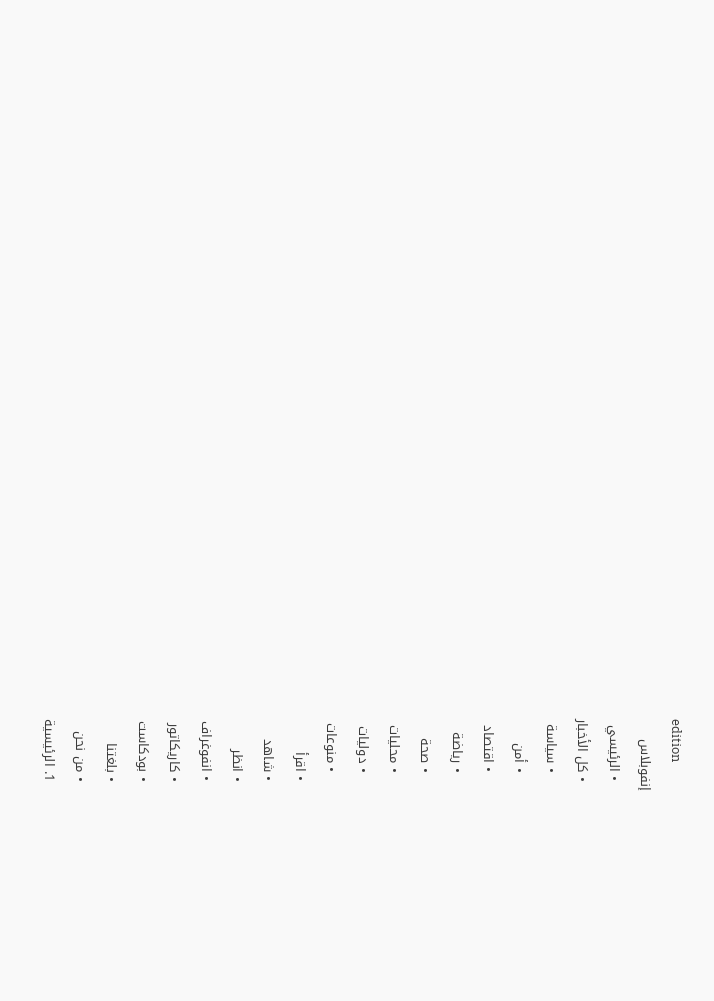edition
إنفوبلاس
  • الرئيسي
  • كل الأخبار
    • سياسة
    • أمن
    • اقتصاد
    • رياضة
    • صحة
    • محليات
    • دوليات
    • منوعات
  • اقرأ
  • شاهد
  • انظر
  • انفوغراف
  • كاريكاتور
  • بودكاست
  • بلغتنا
  • من نحن
  1. الرئيسية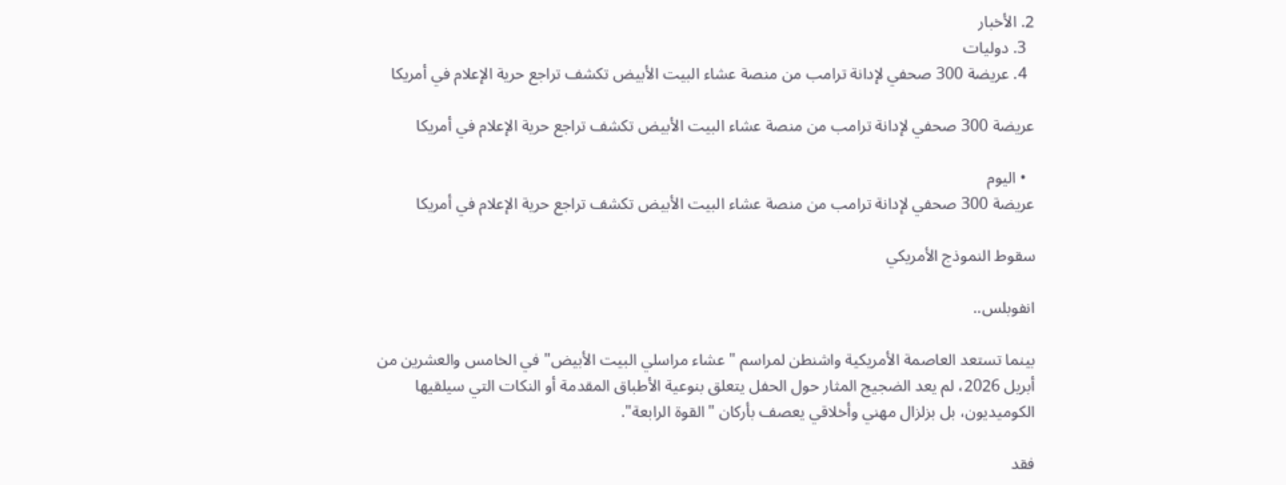2. الأخبار
  3. دوليات
  4. عريضة 300 صحفي لإدانة ترامب من منصة عشاء البيت الأبيض تكشف تراجع حرية الإعلام في أمريكا

عريضة 300 صحفي لإدانة ترامب من منصة عشاء البيت الأبيض تكشف تراجع حرية الإعلام في أمريكا

  • اليوم
عريضة 300 صحفي لإدانة ترامب من منصة عشاء البيت الأبيض تكشف تراجع حرية الإعلام في أمريكا

سقوط النموذج الأمريكي

انفوبلس..

بينما تستعد العاصمة الأمريكية واشنطن لمراسم "عشاء مراسلي البيت الأبيض" في الخامس والعشرين من أبريل 2026، لم يعد الضجيج المثار حول الحفل يتعلق بنوعية الأطباق المقدمة أو النكات التي سيلقيها الكوميديون، بل بزلزال مهني وأخلاقي يعصف بأركان "القوة الرابعة".

فقد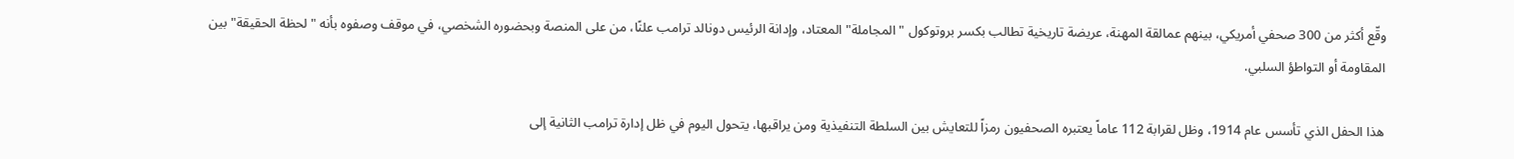وقّع أكثر من 300 صحفي أمريكي، بينهم عمالقة المهنة، عريضة تاريخية تطالب بكسر بروتوكول "المجاملة" المعتاد، وإدانة الرئيس دونالد ترامب علنًا، من على المنصة وبحضوره الشخصي، في موقف وصفوه بأنه "لحظة الحقيقة" بين المقاومة أو التواطؤ السلبي.

هذا الحفل الذي تأسس عام 1914، وظل لقرابة 112 عاماً يعتبره الصحفيون رمزاً للتعايش بين السلطة التنفيذية ومن يراقبها، يتحول اليوم في ظل إدارة ترامب الثانية إلى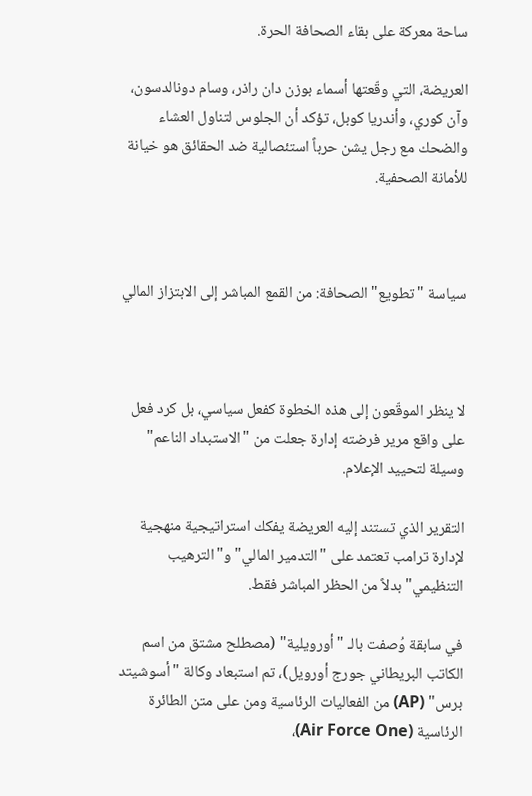ساحة معركة على بقاء الصحافة الحرة.

العريضة، التي وقّعتها أسماء بوزن دان راذر، وسام دونالدسون، وآن كوري، وأندريا كوبل، تؤكد أن الجلوس لتناول العشاء والضحك مع رجل يشن حرباً استئصالية ضد الحقائق هو خيانة للأمانة الصحفية.



سياسة "تطويع" الصحافة: من القمع المباشر إلى الابتزاز المالي



لا ينظر الموقّعون إلى هذه الخطوة كفعل سياسي، بل كرد فعل على واقع مرير فرضته إدارة جعلت من "الاستبداد الناعم" وسيلة لتحييد الإعلام.

التقرير الذي تستند إليه العريضة يفكك استراتيجية منهجية لإدارة ترامب تعتمد على "التدمير المالي" و"الترهيب التنظيمي" بدلاً من الحظر المباشر فقط.

في سابقة وُصفت بالـ "أورويلية" (مصطلح مشتق من اسم الكاتب البريطاني جورج أورويل)، تم استبعاد وكالة "أسوشيتد برس" (AP) من الفعاليات الرئاسية ومن على متن الطائرة الرئاسية (Air Force One)،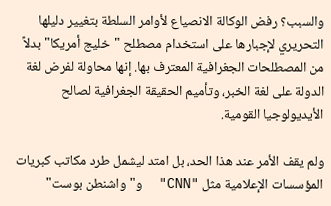والسبب؟ رفض الوكالة الانصياع لأوامر السلطة بتغيير دليلها التحريري لإجبارها على استخدام مصطلح "خليج أمريكا" بدلاً من المصطلحات الجغرافية المعترف بها. إنها محاولة لفرض لغة الدولة على لغة الخبر، وتأميم الحقيقة الجغرافية لصالح الأيديولوجيا القومية.

ولم يقف الأمر عند هذا الحد، بل امتد ليشمل طرد مكاتب كبريات المؤسسات الإعلامية مثل "CNN"  و"واشنطن بوست"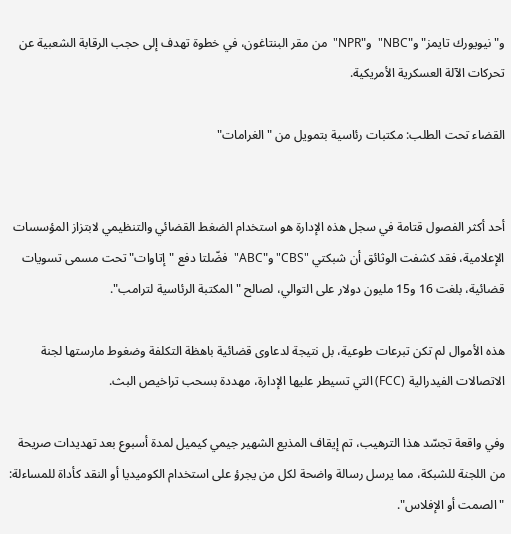و"نيويورك تايمز" و"NBC"  و"NPR"  من مقر البنتاغون، في خطوة تهدف إلى حجب الرقابة الشعبية عن تحركات الآلة العسكرية الأمريكية.

القضاء تحت الطلب: مكتبات رئاسية بتمويل من "الغرامات"


أحد أكثر الفصول قتامة في سجل هذه الإدارة هو استخدام الضغط القضائي والتنظيمي لابتزاز المؤسسات الإعلامية، فقد كشفت الوثائق أن شبكتي "CBS" و"ABC"  فضّلتا دفع "إتاوات" تحت مسمى تسويات قضائية، بلغت 16 و15 مليون دولار على التوالي، لصالح "المكتبة الرئاسية لترامب".

هذه الأموال لم تكن تبرعات طوعية، بل نتيجة لدعاوى قضائية باهظة التكلفة وضغوط مارستها لجنة الاتصالات الفيدرالية (FCC) التي تسيطر عليها الإدارة، مهددة بسحب تراخيص البث.

وفي واقعة تجسّد هذا الترهيب، تم إيقاف المذيع الشهير جيمي كيميل لمدة أسبوع بعد تهديدات صريحة من اللجنة للشبكة، مما يرسل رسالة واضحة لكل من يجرؤ على استخدام الكوميديا أو النقد كأداة للمساءلة: "الصمت أو الإفلاس".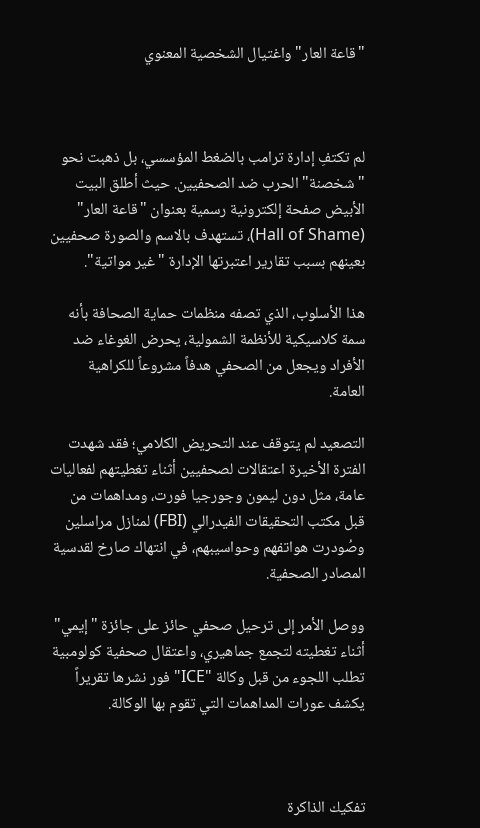"قاعة العار" واغتيال الشخصية المعنوي



لم تكتفِ إدارة ترامب بالضغط المؤسسي، بل ذهبت نحو "شخصنة" الحرب ضد الصحفيين. حيث أطلق البيت الأبيض صفحة إلكترونية رسمية بعنوان "قاعة العار" (Hall of Shame)، تستهدف بالاسم والصورة صحفيين بعينهم بسبب تقارير اعتبرتها الإدارة "غير مواتية".

هذا الأسلوب، الذي تصفه منظمات حماية الصحافة بأنه سمة كلاسيكية للأنظمة الشمولية، يحرض الغوغاء ضد الأفراد ويجعل من الصحفي هدفاً مشروعاً للكراهية العامة.

التصعيد لم يتوقف عند التحريض الكلامي؛ فقد شهدت الفترة الأخيرة اعتقالات لصحفيين أثناء تغطيتهم لفعاليات عامة، مثل دون ليمون وجورجيا فورت، ومداهمات من قبل مكتب التحقيقات الفيدرالي (FBI) لمنازل مراسلين وصُودرت هواتفهم وحواسيبهم، في انتهاك صارخ لقدسية المصادر الصحفية.

ووصل الأمر إلى ترحيل صحفي حائز على جائزة "إيمي" أثناء تغطيته لتجمع جماهيري، واعتقال صحفية كولومبية تطلب اللجوء من قبل وكالة "ICE" فور نشرها تقريراً يكشف عورات المداهمات التي تقوم بها الوكالة.



تفكيك الذاكرة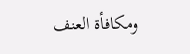ومكافأة العنف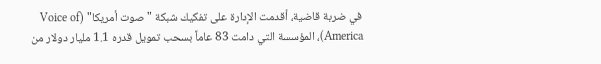في ضربة قاضية، أقدمت الإدارة على تفكيك شبكة "صوت أمريكا" (Voice of America)، المؤسسة التي دامت 83 عاماً بسحب تمويل قدره 1.1 مليار دولار من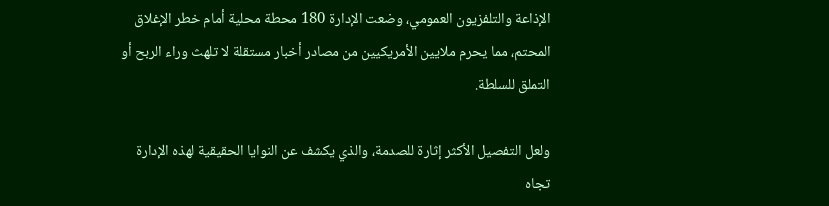الإذاعة والتلفزيون العمومي، وضعت الإدارة 180 محطة محلية أمام خطر الإغلاق المحتم، مما يحرم ملايين الأمريكيين من مصادر أخبار مستقلة لا تلهث وراء الربح أو التملق للسلطة.

ولعل التفصيل الأكثر إثارة للصدمة، والذي يكشف عن النوايا الحقيقية لهذه الإدارة تجاه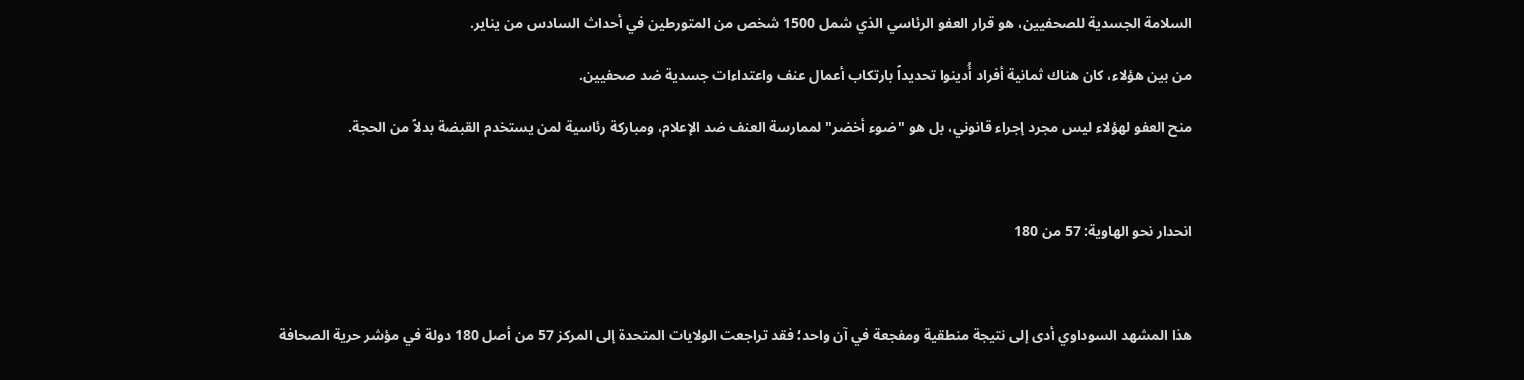السلامة الجسدية للصحفيين، هو قرار العفو الرئاسي الذي شمل 1500 شخص من المتورطين في أحداث السادس من يناير.

من بين هؤلاء، كان هناك ثمانية أفراد أُدينوا تحديداً بارتكاب أعمال عنف واعتداءات جسدية ضد صحفيين.

منح العفو لهؤلاء ليس مجرد إجراء قانوني، بل هو "ضوء أخضر" لممارسة العنف ضد الإعلام، ومباركة رئاسية لمن يستخدم القبضة بدلاً من الحجة.



انحدار نحو الهاوية: 57 من 180



هذا المشهد السوداوي أدى إلى نتيجة منطقية ومفجعة في آن واحد؛ فقد تراجعت الولايات المتحدة إلى المركز 57 من أصل 180 دولة في مؤشر حرية الصحافة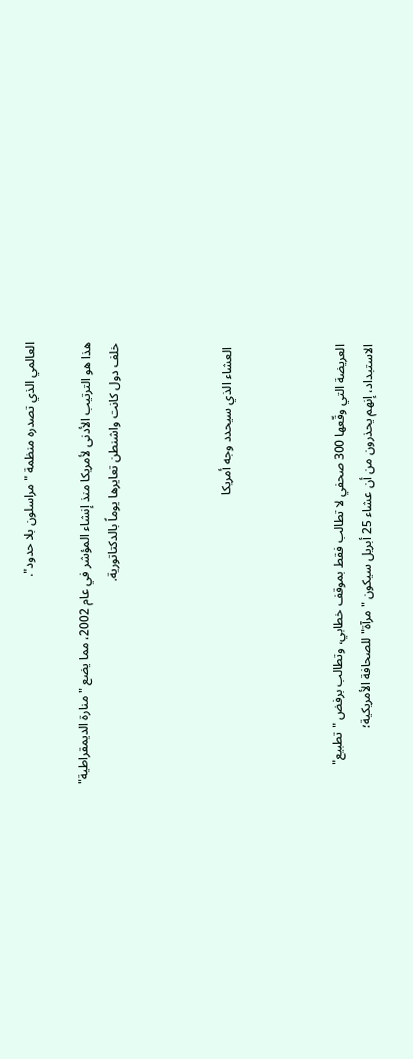العالمي الذي تصدره منظمة "مراسلون بلا حدود".

هذا هو الترتيب الأدنى لأمريكا منذ إنشاء المؤشر في عام 2002، مما يضع "منارة الديمقراطية" خلف دول كانت واشنطن تعايرها يوماً بالدكتاتورية.



 العشاء الذي سيحدد وجه أمريكا



العريضة التي وقّعها 300 صحفي لا تطالب فقط بموقف خطابي، وتطالب برفض "تطبيع" الاستبداد، إنهم يحذرون من أن عشاء 25 أبريل سيكون "مرآة" للصحافة الأمريكية؛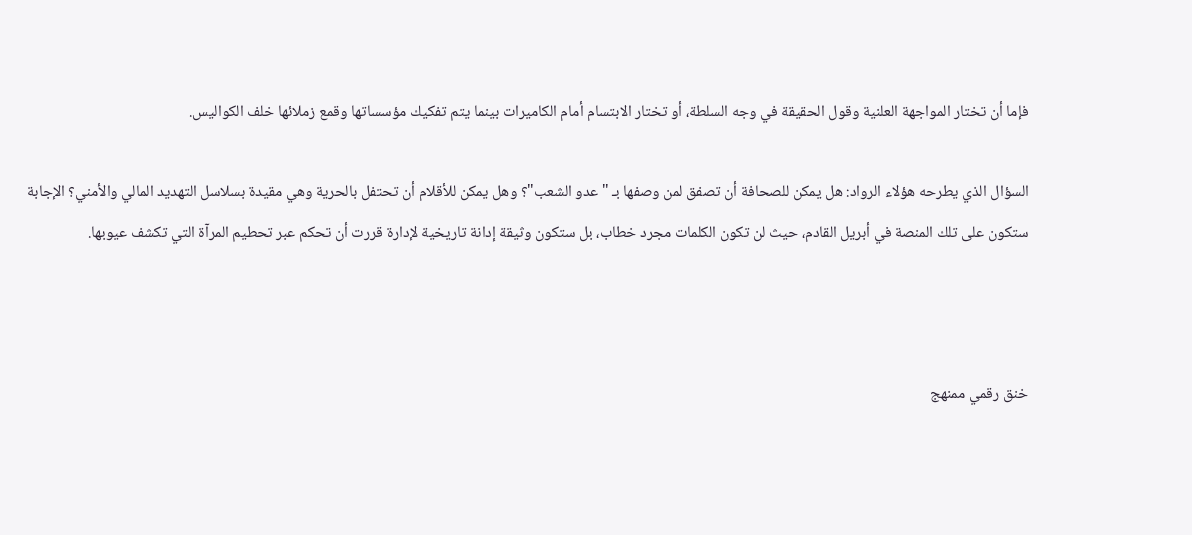فإما أن تختار المواجهة العلنية وقول الحقيقة في وجه السلطة، أو تختار الابتسام أمام الكاميرات بينما يتم تفكيك مؤسساتها وقمع زملائها خلف الكواليس.

السؤال الذي يطرحه هؤلاء الرواد: هل يمكن للصحافة أن تصفق لمن وصفها بـ "عدو الشعب"؟ وهل يمكن للأقلام أن تحتفل بالحرية وهي مقيدة بسلاسل التهديد المالي والأمني؟ الإجابة ستكون على تلك المنصة في أبريل القادم، حيث لن تكون الكلمات مجرد خطاب، بل ستكون وثيقة إدانة تاريخية لإدارة قررت أن تحكم عبر تحطيم المرآة التي تكشف عيوبها.



خنق رقمي ممنهج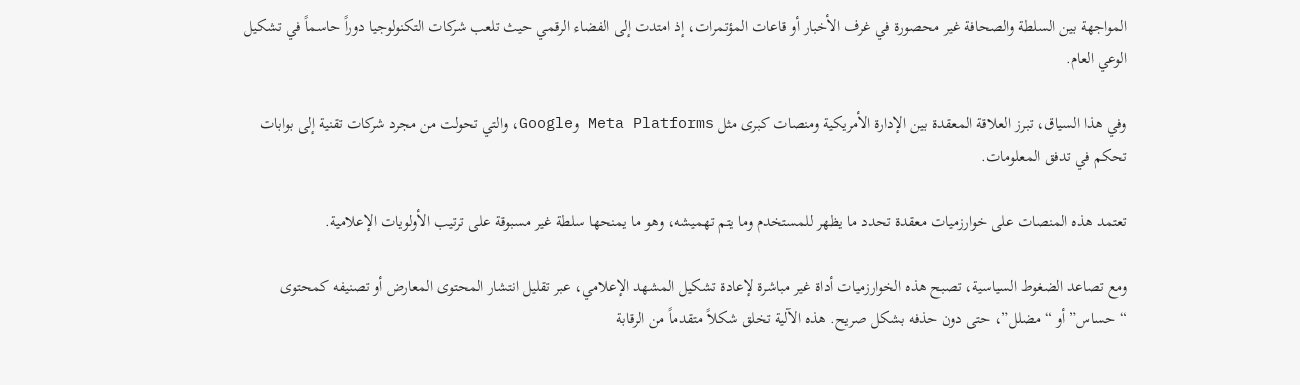المواجهة بين السلطة والصحافة غير محصورة في غرف الأخبار أو قاعات المؤتمرات، إذ امتدت إلى الفضاء الرقمي حيث تلعب شركات التكنولوجيا دوراً حاسماً في تشكيل الوعي العام.

وفي هذا السياق، تبرز العلاقة المعقدة بين الإدارة الأمريكية ومنصات كبرى مثل Meta Platforms وGoogle، والتي تحولت من مجرد شركات تقنية إلى بوابات تحكم في تدفق المعلومات.

تعتمد هذه المنصات على خوارزميات معقدة تحدد ما يظهر للمستخدم وما يتم تهميشه، وهو ما يمنحها سلطة غير مسبوقة على ترتيب الأولويات الإعلامية.

ومع تصاعد الضغوط السياسية، تصبح هذه الخوارزميات أداة غير مباشرة لإعادة تشكيل المشهد الإعلامي، عبر تقليل انتشار المحتوى المعارض أو تصنيفه كمحتوى “حساس” أو “مضلل”، حتى دون حذفه بشكل صريح. هذه الآلية تخلق شكلاً متقدماً من الرقابة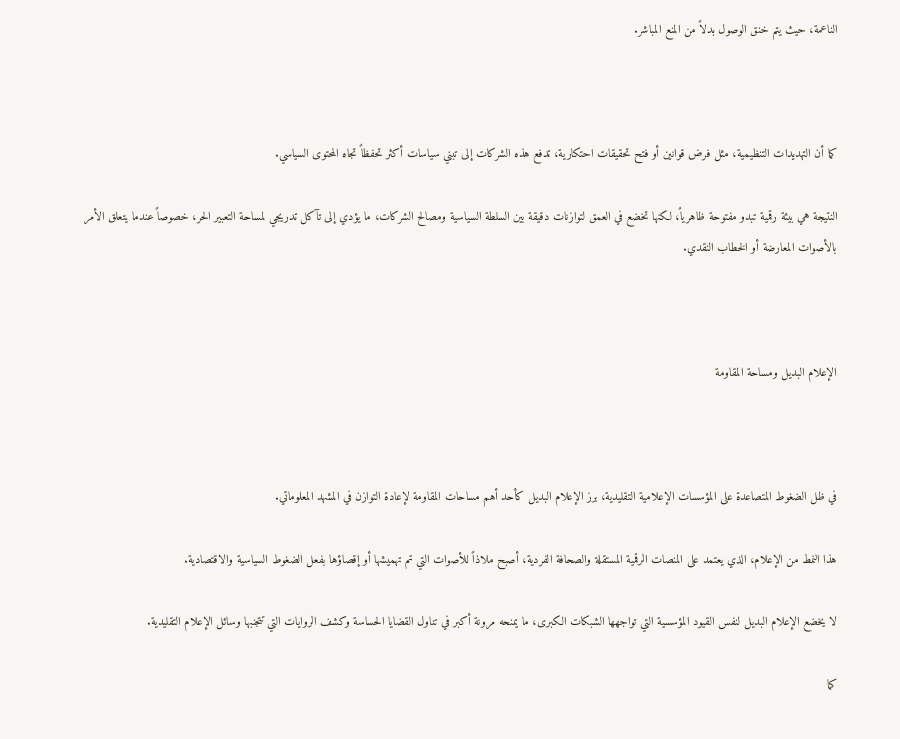الناعمة، حيث يتم خنق الوصول بدلاً من المنع المباشر.



كما أن التهديدات التنظيمية، مثل فرض قوانين أو فتح تحقيقات احتكارية، تدفع هذه الشركات إلى تبني سياسات أكثر تحفظاً تجاه المحتوى السياسي.

النتيجة هي بيئة رقمية تبدو مفتوحة ظاهرياً، لكنها تخضع في العمق لتوازنات دقيقة بين السلطة السياسية ومصالح الشركات، ما يؤدي إلى تآكل تدريجي لمساحة التعبير الحر، خصوصاً عندما يتعلق الأمر بالأصوات المعارضة أو الخطاب النقدي.



الإعلام البديل ومساحة المقاومة



في ظل الضغوط المتصاعدة على المؤسسات الإعلامية التقليدية، برز الإعلام البديل كأحد أهم مساحات المقاومة لإعادة التوازن في المشهد المعلوماتي.

هذا النمط من الإعلام، الذي يعتمد على المنصات الرقمية المستقلة والصحافة الفردية، أصبح ملاذاً للأصوات التي تم تهميشها أو إقصاؤها بفعل الضغوط السياسية والاقتصادية.

لا يخضع الإعلام البديل لنفس القيود المؤسسية التي تواجهها الشبكات الكبرى، ما يمنحه مرونة أكبر في تناول القضايا الحساسة وكشف الروايات التي تتجنبها وسائل الإعلام التقليدية.

كما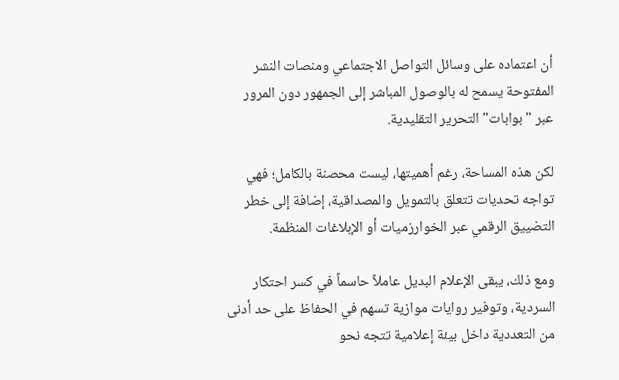أن اعتماده على وسائل التواصل الاجتماعي ومنصات النشر المفتوحة يسمح له بالوصول المباشر إلى الجمهور دون المرور عبر "بوابات" التحرير التقليدية.

لكن هذه المساحة، رغم أهميتها، ليست محصنة بالكامل؛ فهي تواجه تحديات تتعلق بالتمويل والمصداقية، إضافة إلى خطر التضييق الرقمي عبر الخوارزميات أو الإبلاغات المنظمة.

ومع ذلك، يبقى الإعلام البديل عاملاً حاسماً في كسر احتكار السردية، وتوفير روايات موازية تسهم في الحفاظ على حد أدنى من التعددية داخل بيئة إعلامية تتجه نحو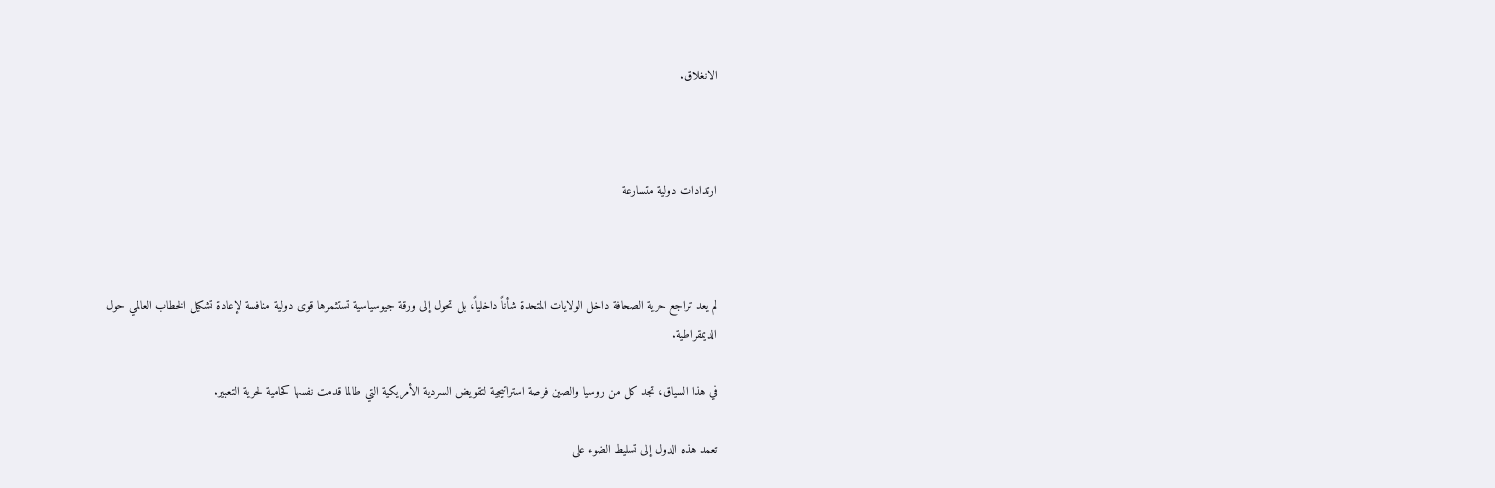الانغلاق.



ارتدادات دولية متسارعة



لم يعد تراجع حرية الصحافة داخل الولايات المتحدة شأناً داخلياً، بل تحول إلى ورقة جيوسياسية تستثمرها قوى دولية منافسة لإعادة تشكيل الخطاب العالمي حول الديمقراطية.

في هذا السياق، تجد كل من روسيا والصين فرصة استراتيجية لتقويض السردية الأمريكية التي طالما قدمت نفسها كحامية لحرية التعبير.

تعمد هذه الدول إلى تسليط الضوء على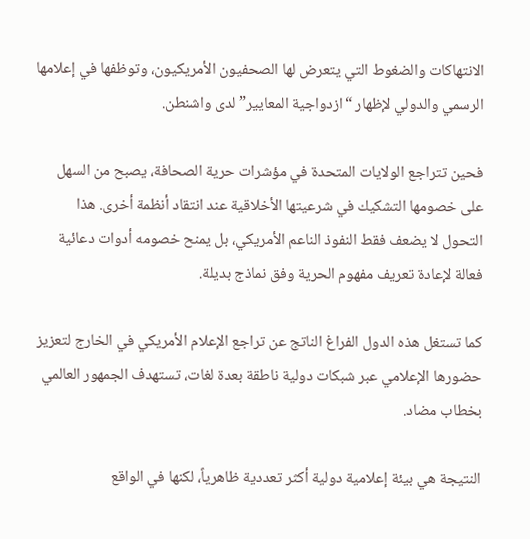الانتهاكات والضغوط التي يتعرض لها الصحفيون الأمريكيون، وتوظفها في إعلامها الرسمي والدولي لإظهار “ازدواجية المعايير” لدى واشنطن.

فحين تتراجع الولايات المتحدة في مؤشرات حرية الصحافة، يصبح من السهل على خصومها التشكيك في شرعيتها الأخلاقية عند انتقاد أنظمة أخرى. هذا التحول لا يضعف فقط النفوذ الناعم الأمريكي، بل يمنح خصومه أدوات دعائية فعالة لإعادة تعريف مفهوم الحرية وفق نماذج بديلة.

كما تستغل هذه الدول الفراغ الناتج عن تراجع الإعلام الأمريكي في الخارج لتعزيز حضورها الإعلامي عبر شبكات دولية ناطقة بعدة لغات، تستهدف الجمهور العالمي بخطاب مضاد.

النتيجة هي بيئة إعلامية دولية أكثر تعددية ظاهرياً، لكنها في الواقع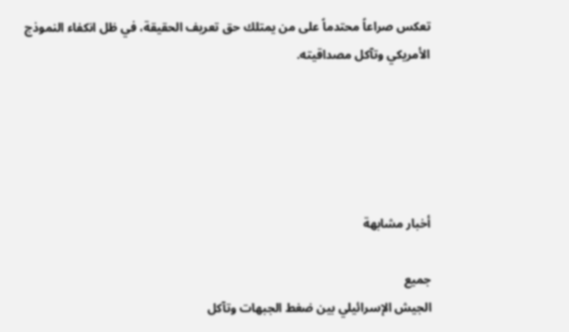تعكس صراعاً محتدماً على من يمتلك حق تعريف الحقيقة، في ظل انكفاء النموذج الأمريكي وتآكل مصداقيته.





أخبار مشابهة

جميع
الجيش الإسرائيلي بين ضغط الجبهات وتآكل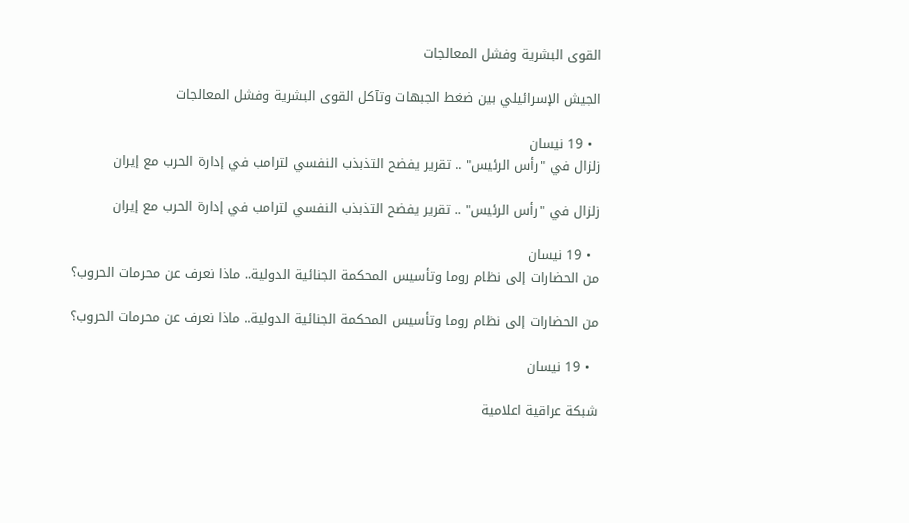القوى البشرية وفشل المعالجات

الجيش الإسرائيلي بين ضغط الجبهات وتآكل القوى البشرية وفشل المعالجات

  • 19 نيسان
زلزال في "رأس الرئيس" .. تقرير يفضح التذبذب النفسي لترامب في إدارة الحرب مع إيران

زلزال في "رأس الرئيس" .. تقرير يفضح التذبذب النفسي لترامب في إدارة الحرب مع إيران

  • 19 نيسان
من الحضارات إلى نظام روما وتأسيس المحكمة الجنائية الدولية.. ماذا نعرف عن محرمات الحروب؟

من الحضارات إلى نظام روما وتأسيس المحكمة الجنائية الدولية.. ماذا نعرف عن محرمات الحروب؟

  • 19 نيسان

شبكة عراقية اعلامية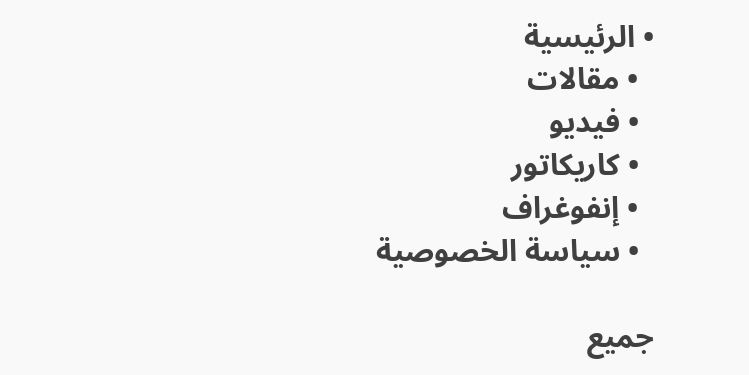• الرئيسية
  • مقالات
  • فيديو
  • كاريكاتور
  • إنفوغراف
  • سياسة الخصوصية

جميع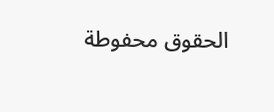الحقوق محفوطة